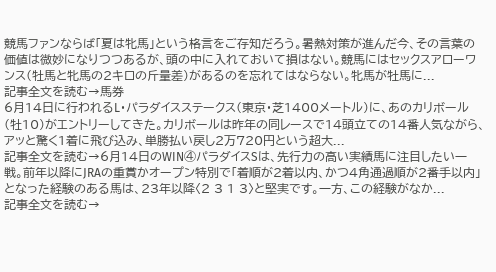競馬ファンならば「夏は牝馬」という格言をご存知だろう。暑熱対策が進んだ今、その言葉の価値は微妙になりつつあるが、頭の中に入れておいて損はない。競馬にはセックスアローワンス(牡馬と牝馬の2キロの斤量差)があるのを忘れてはならない。牝馬が牡馬に...
記事全文を読む→馬券
6月14日に行われるL・パラダイスステークス(東京・芝1400メートル)に、あのカリボール(牡10)がエントリーしてきた。カリボールは昨年の同レースで14頭立ての14番人気ながら、アッと驚く1着に飛び込み、単勝払い戻し2万720円という超大...
記事全文を読む→6月14日のWIN④パラダイスSは、先行力の高い実績馬に注目したい一戦。前年以降にJRAの重賞かオープン特別で「着順が2着以内、かつ4角通過順が2番手以内」となった経験のある馬は、23年以降〈2 3 1 3〉と堅実です。一方、この経験がなか...
記事全文を読む→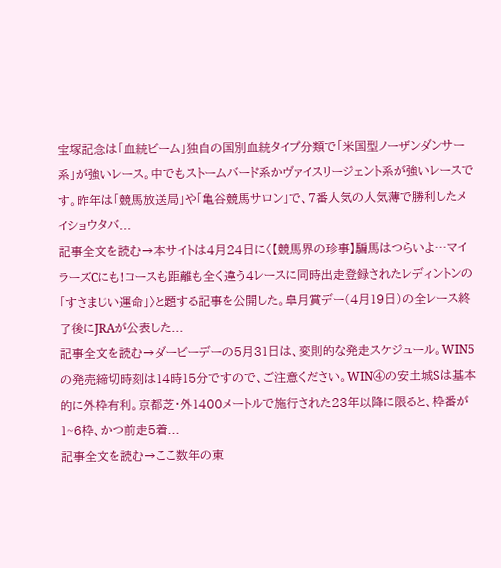宝塚記念は「血統ビーム」独自の国別血統タイプ分類で「米国型ノーザンダンサー系」が強いレース。中でもストームバード系かヴァイスリージェント系が強いレースです。昨年は「競馬放送局」や「亀谷競馬サロン」で、7番人気の人気薄で勝利したメイショウタバ...
記事全文を読む→本サイトは4月24日に〈【競馬界の珍事】騙馬はつらいよ…マイラーズCにも!コースも距離も全く違う4レースに同時出走登録されたレディントンの「すさまじい運命」〉と題する記事を公開した。皐月賞デー(4月19日)の全レース終了後にJRAが公表した...
記事全文を読む→ダービーデーの5月31日は、変則的な発走スケジュール。WIN5の発売締切時刻は14時15分ですので、ご注意ください。WIN④の安土城Sは基本的に外枠有利。京都芝・外1400メートルで施行された23年以降に限ると、枠番が1~6枠、かつ前走5着...
記事全文を読む→ここ数年の東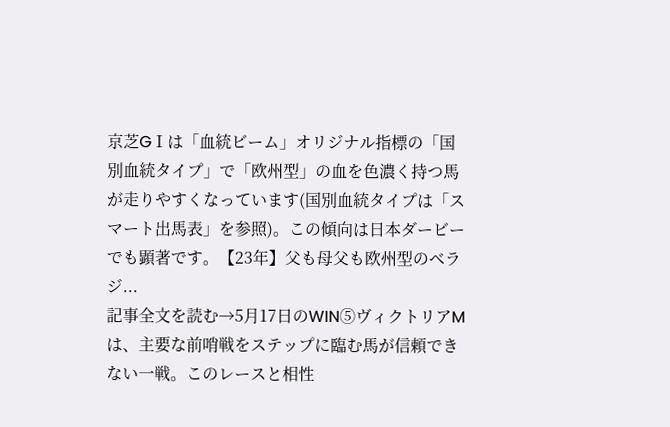京芝GⅠは「血統ビーム」オリジナル指標の「国別血統タイプ」で「欧州型」の血を色濃く持つ馬が走りやすくなっています(国別血統タイプは「スマート出馬表」を参照)。この傾向は日本ダービーでも顕著です。【23年】父も母父も欧州型のベラジ...
記事全文を読む→5月17日のWIN⑤ヴィクトリアMは、主要な前哨戦をステップに臨む馬が信頼できない一戦。このレースと相性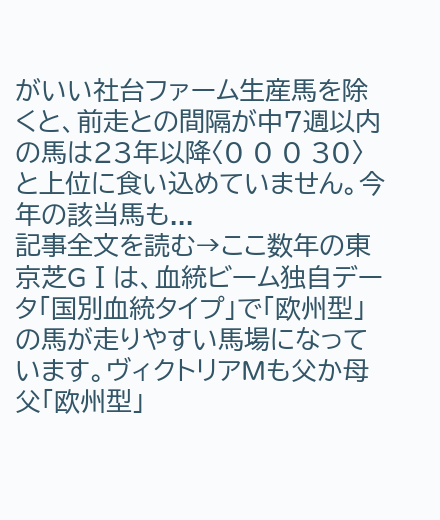がいい社台ファーム生産馬を除くと、前走との間隔が中7週以内の馬は23年以降〈0 0 0 30〉と上位に食い込めていません。今年の該当馬も...
記事全文を読む→ここ数年の東京芝GⅠは、血統ビーム独自データ「国別血統タイプ」で「欧州型」の馬が走りやすい馬場になっています。ヴィクトリアMも父か母父「欧州型」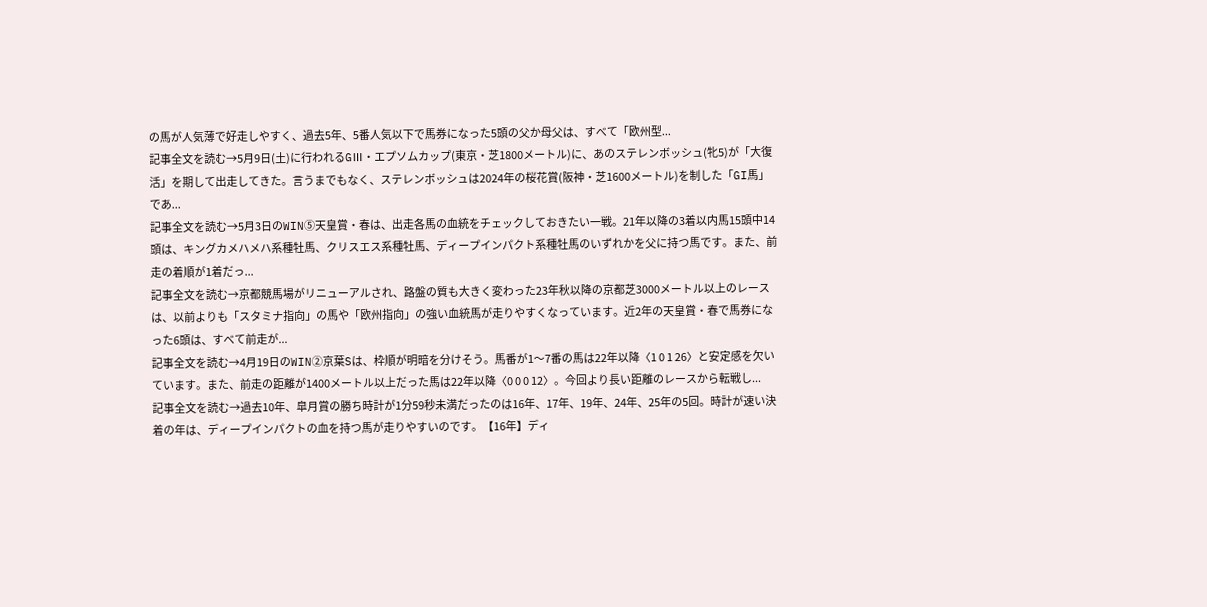の馬が人気薄で好走しやすく、過去5年、5番人気以下で馬券になった5頭の父か母父は、すべて「欧州型...
記事全文を読む→5月9日(土)に行われるGⅢ・エプソムカップ(東京・芝1800メートル)に、あのステレンボッシュ(牝5)が「大復活」を期して出走してきた。言うまでもなく、ステレンボッシュは2024年の桜花賞(阪神・芝1600メートル)を制した「GI馬」であ...
記事全文を読む→5月3日のWIN⑤天皇賞・春は、出走各馬の血統をチェックしておきたい一戦。21年以降の3着以内馬15頭中14頭は、キングカメハメハ系種牡馬、クリスエス系種牡馬、ディープインパクト系種牡馬のいずれかを父に持つ馬です。また、前走の着順が1着だっ...
記事全文を読む→京都競馬場がリニューアルされ、路盤の質も大きく変わった23年秋以降の京都芝3000メートル以上のレースは、以前よりも「スタミナ指向」の馬や「欧州指向」の強い血統馬が走りやすくなっています。近2年の天皇賞・春で馬券になった6頭は、すべて前走が...
記事全文を読む→4月19日のWIN②京葉Sは、枠順が明暗を分けそう。馬番が1〜7番の馬は22年以降〈1 0 1 26〉と安定感を欠いています。また、前走の距離が1400メートル以上だった馬は22年以降〈0 0 0 12〉。今回より長い距離のレースから転戦し...
記事全文を読む→過去10年、皐月賞の勝ち時計が1分59秒未満だったのは16年、17年、19年、24年、25年の5回。時計が速い決着の年は、ディープインパクトの血を持つ馬が走りやすいのです。【16年】ディ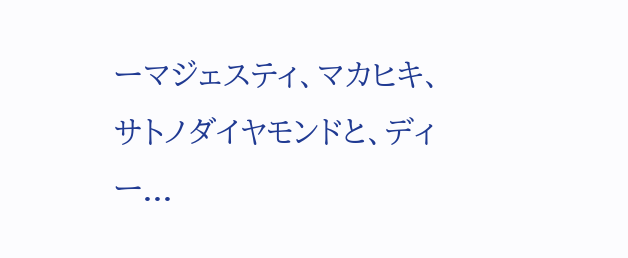ーマジェスティ、マカヒキ、サトノダイヤモンドと、ディー...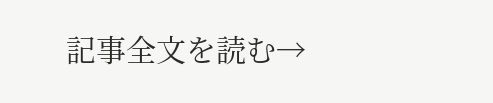記事全文を読む→